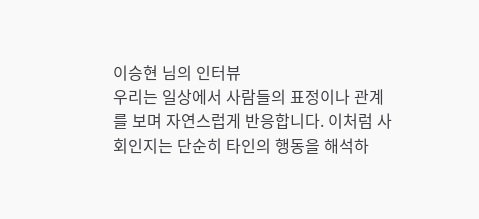이승현 님의 인터뷰
우리는 일상에서 사람들의 표정이나 관계를 보며 자연스럽게 반응합니다. 이처럼 사회인지는 단순히 타인의 행동을 해석하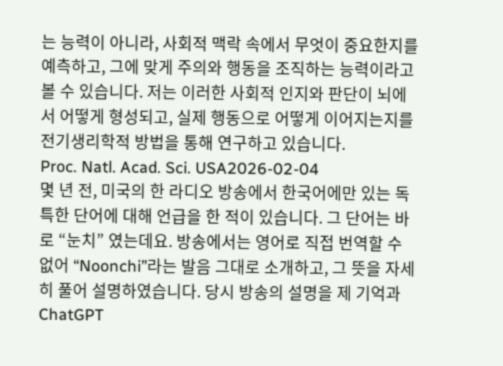는 능력이 아니라, 사회적 맥락 속에서 무엇이 중요한지를 예측하고, 그에 맞게 주의와 행동을 조직하는 능력이라고 볼 수 있습니다. 저는 이러한 사회적 인지와 판단이 뇌에서 어떻게 형성되고, 실제 행동으로 어떻게 이어지는지를 전기생리학적 방법을 통해 연구하고 있습니다.
Proc. Natl. Acad. Sci. USA2026-02-04
몇 년 전, 미국의 한 라디오 방송에서 한국어에만 있는 독특한 단어에 대해 언급을 한 적이 있습니다. 그 단어는 바로 “눈치” 였는데요. 방송에서는 영어로 직접 번역할 수 없어 “Noonchi”라는 발음 그대로 소개하고, 그 뜻을 자세히 풀어 설명하였습니다. 당시 방송의 설명을 제 기억과 ChatGPT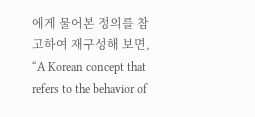에게 물어본 정의를 참고하여 재구성해 보면, “A Korean concept that refers to the behavior of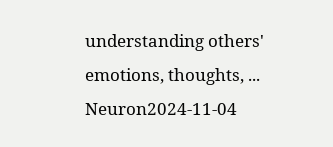understanding others' emotions, thoughts, ...
Neuron2024-11-04